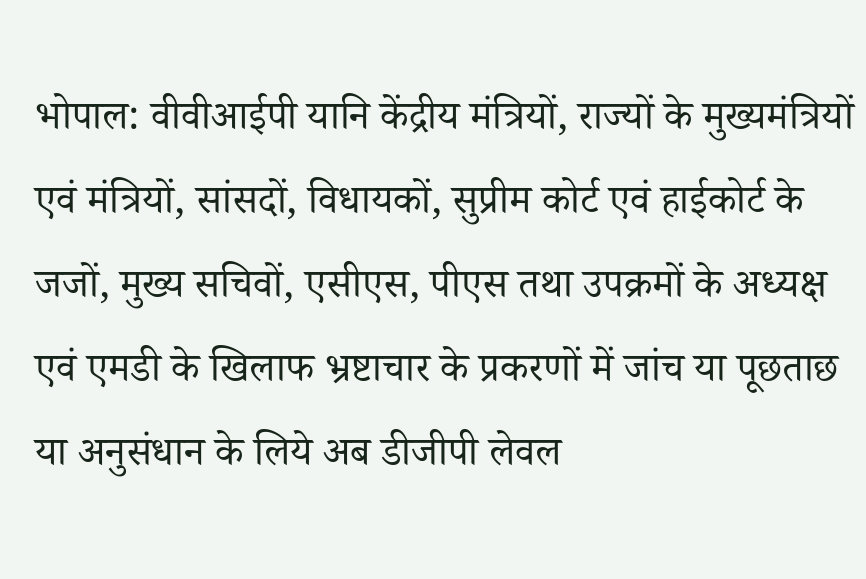भोपाल: वीवीआईपी यानि केंद्रीय मंत्रियों, राज्यों के मुख्यमंत्रियों एवं मंत्रियों, सांसदों, विधायकों, सुप्रीम कोर्ट एवं हाईकोर्ट के जजों, मुख्य सचिवों, एसीएस, पीएस तथा उपक्रमों के अध्यक्ष एवं एमडी के खिलाफ भ्रष्टाचार के प्रकरणों में जांच या पूछताछ या अनुसंधान के लिये अब डीजीपी लेवल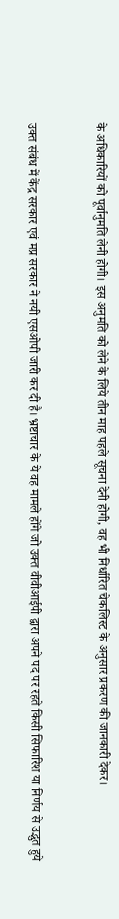के अधिकारियों को पूर्वानुमति लेनी होगी। इस अनुमति को लेने के लिये तीन माह पहले सूचना देनी होगी, वह भी निर्धारित चेकलिस्ट के अनुसार प्रकरण की जानकारी देकर।


उक्त संबंध में केंद्र सरकार एवं मप्र सरकार ने नयी एसओपी जारी कर दी है। भ्रष्टाचार के ये वह मामले होंगे जो उक्त वीवीआईपी द्वारा अपने पद पर रहते किसी सिफारिश या निर्णय से उद्भुत हुये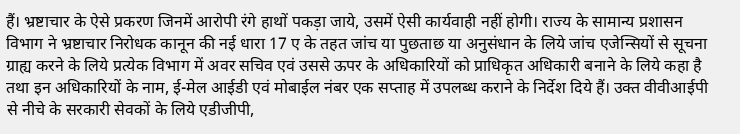हैं। भ्रष्टाचार के ऐसे प्रकरण जिनमें आरोपी रंगे हाथों पकड़ा जाये, उसमें ऐसी कार्यवाही नहीं होगी। राज्य के सामान्य प्रशासन विभाग ने भ्रष्टाचार निरोधक कानून की नई धारा 17 ए के तहत जांच या पुछताछ या अनुसंधान के लिये जांच एजेन्सियों से सूचना ग्राह्य करने के लिये प्रत्येक विभाग में अवर सचिव एवं उससे ऊपर के अधिकारियों को प्राधिकृत अधिकारी बनाने के लिये कहा है तथा इन अधिकारियों के नाम, ई-मेल आईडी एवं मोबाईल नंबर एक सप्ताह में उपलब्ध कराने के निर्देश दिये हैं। उक्त वीवीआईपी से नीचे के सरकारी सेवकों के लिये एडीजीपी,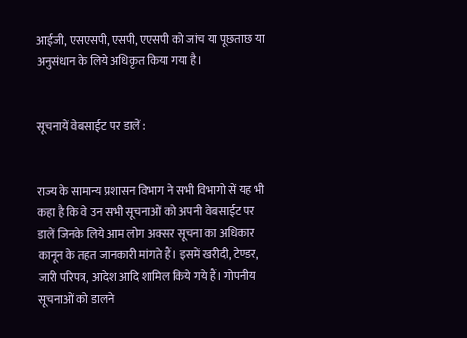आईजी, एसएसपी, एसपी, एएसपी को जांच या पूछताछ या अनुसंधान के लिये अधिकृत किया गया है।


सूचनायें वेबसाईट पर डालें :


राज्य के सामान्य प्रशासन विभाग ने सभी विभागो सें यह भी कहा है कि वे उन सभी सूचनाओं को अपनी वेबसाईट पर डालें जिनके लिये आम लोग अक्सर सूचना का अधिकार कानून के तहत जानकारी मांगते हैं। इसमें खरीदी, टेण्डर, जारी परिपत्र, आदेश आदि शामिल किये गये हैं। गोपनीय सूचनाओं को डालने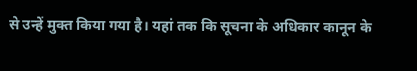से उन्हें मुक्त किया गया है। यहां तक कि सूचना के अधिकार कानून के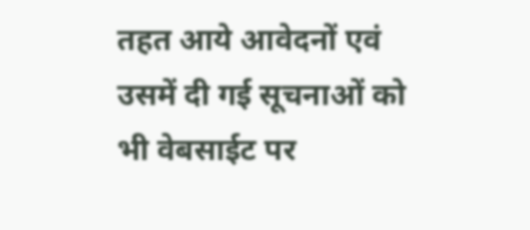तहत आये आवेदनों एवं उसमें दी गई सूचनाओं को भी वेबसाईट पर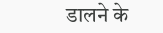डालने के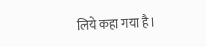लिये कहा गया है।